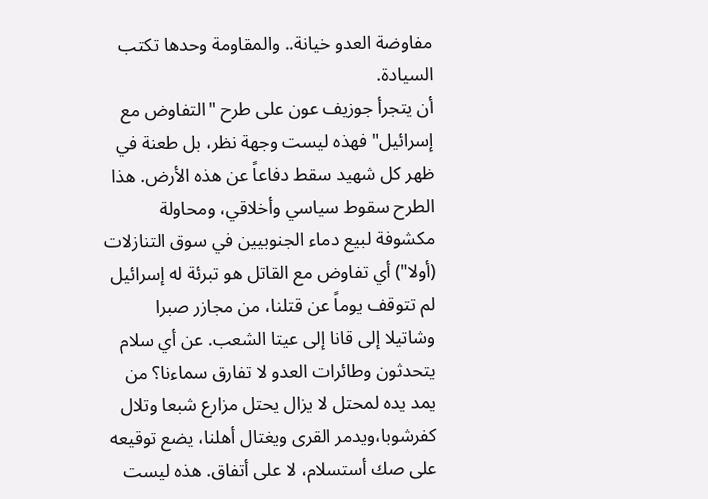مفاوضة العدو خيانة.. والمقاومة وحدها تكتب السيادة.
أن يتجرأ جوزيف عون على طرح "التفاوض مع إسرائيل" فهذه ليست وجهة نظر، بل طعنة في ظهر كل شهيد سقط دفاعاً عن هذه الأرض. هذا الطرح سقوط سياسي وأخلاقي، ومحاولة مكشوفة لبيع دماء الجنوبيين في سوق التنازلات (أولا") أي تفاوض مع القاتل هو تبرئة له إسرائيل لم تتوقف يوماً عن قتلنا، من مجازر صبرا وشاتيلا إلى قانا إلى عيتا الشعب. عن أي سلام يتحدثون وطائرات العدو لا تفارق سماءنا؟ من يمد يده لمحتل لا يزال يحتل مزارع شبعا وتلال كفرشوبا،ويدمر القرى ويغتال أهلنا، يضع توقيعه على صك أستسلام، لا على أتفاق. هذه ليست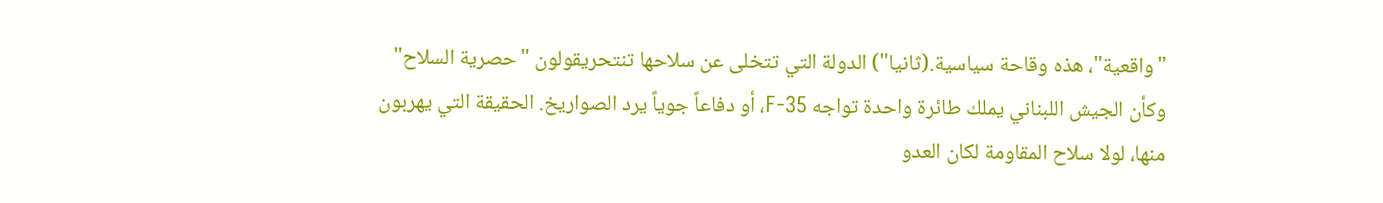"واقعية"، هذه وقاحة سياسية.(ثانيا") الدولة التي تتخلى عن سلاحها تنتحريقولون "حصرية السلاح" وكأن الجيش اللبناني يملك طائرة واحدة تواجه F-35، أو دفاعاً جوياً يرد الصواريخ. الحقيقة التي يهربون منها، لولا سلاح المقاومة لكان العدو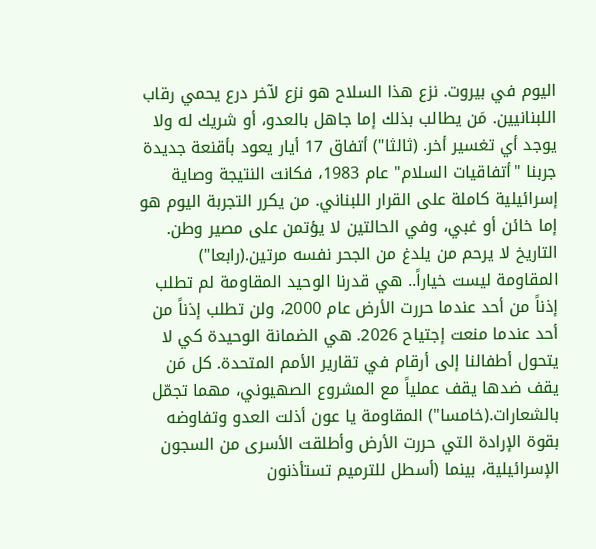اليوم في بيروت. نزع هذا السلاح هو نزع لآخر درع يحمي رقاب اللبنانيين. مَن يطالب بذلك إما جاهل بالعدو، أو شريك له ولا يوجد أي تغسير أخر. (ثالثا") أتفاق 17 أيار يعود بأقنعة جديدة جربنا "أتفاقيات السلام" عام 1983، فكانت النتيجة وصاية إسرائيلية كاملة على القرار اللبناني. من يكرر التجربة اليوم هو إما خائن أو غبي، وفي الحالتين لا يؤتمن على مصير وطن. التاريخ لا يرحم من يلدغ من الجحر نفسه مرتين.(رابعا") المقاومة ليست خياراً.. هي قدرنا الوحيد المقاومة لم تطلب إذناً من أحد عندما حررت الأرض عام 2000، ولن تطلب إذناً من أحد عندما منعت إجتياح 2026. هي الضمانة الوحيدة كي لا يتحول أطفالنا إلى أرقام في تقارير الأمم المتحدة. كل مَن يقف ضدها يقف عملياً مع المشروع الصهيوني، مهما تجمّل بالشعارات.(خامسا") المقاومة يا عون أذلت العدو وتفاوضه بقوة الإرادة التي حررت الأرض وأطلقت الأسرى من السجون الإسرائيلية، بينما (أسطل للترميم تستأذنون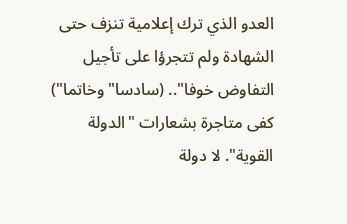العدو الذي ترك إعلامية تنزف حتى الشهادة ولم تتجرؤا على تأجيل التفاوض خوفا".. (سادسا" وخاتما") كفى متاجرة بشعارات "الدولة القوية". لا دولة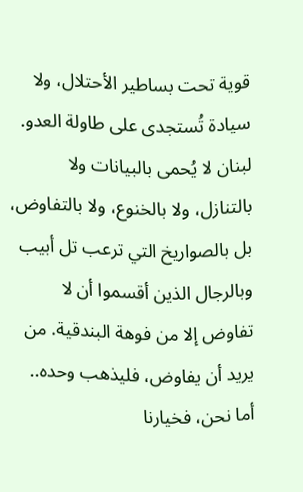قوية تحت بساطير الأحتلال، ولا سيادة تُستجدى على طاولة العدو. لبنان لا يُحمى بالبيانات ولا بالتنازل، ولا بالخنوع، ولا بالتفاوض، بل بالصواريخ التي ترعب تل أبيب وبالرجال الذين أقسموا أن لا تفاوض إلا من فوهة البندقية. من يريد أن يفاوض، فليذهب وحده.. أما نحن، فخيارنا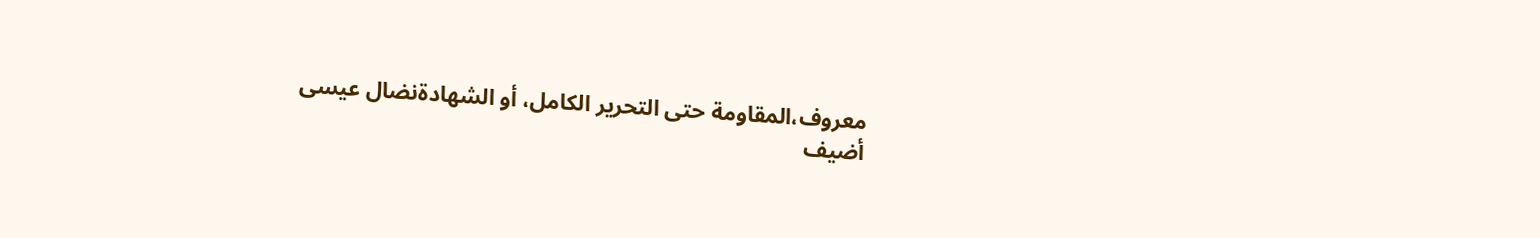معروف،المقاومة حتى التحرير الكامل، أو الشهادةنضال عيسى
أضيف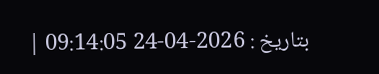بتاريخ : 2026-04-24 09:14:05 |